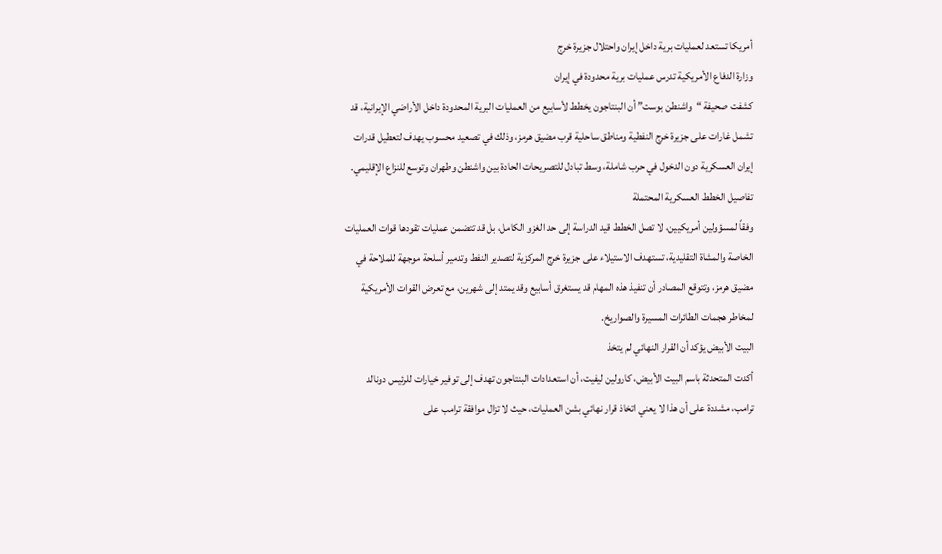أمريكا تستعد لعمليات برية داخل إيران واحتلال جزيرة خرج
وزارة الدفاع الأمريكية تدرس عمليات برية محدودة في إيران
كشفت صحيفة “واشنطن بوست” أن البنتاجون يخطط لأسابيع من العمليات البرية المحدودة داخل الأراضي الإيرانية، قد تشمل غارات على جزيرة خرج النفطية ومناطق ساحلية قرب مضيق هرمز، وذلك في تصعيد محسوب يهدف لتعطيل قدرات إيران العسكرية دون الدخول في حرب شاملة، وسط تبادل للتصريحات الحادة بين واشنطن وطهران وتوسع للنزاع الإقليمي.
تفاصيل الخطط العسكرية المحتملة
وفقاً لمسؤولين أمريكيين، لا تصل الخطط قيد الدراسة إلى حد الغزو الكامل، بل قد تتضمن عمليات تقودها قوات العمليات الخاصة والمشاة التقليدية، تستهدف الاستيلاء على جزيرة خرج المركزية لتصدير النفط وتدمير أسلحة موجهة للملاحة في مضيق هرمز، وتتوقع المصادر أن تنفيذ هذه المهام قد يستغرق أسابيع وقد يمتد إلى شهرين، مع تعرض القوات الأمريكية لمخاطر هجمات الطائرات المسيرة والصواريخ.
البيت الأبيض يؤكد أن القرار النهائي لم يتخذ
أكدت المتحدثة باسم البيت الأبيض، كارولين ليفيت، أن استعدادات البنتاجون تهدف إلى توفير خيارات للرئيس دونالد ترامب، مشددة على أن هذا لا يعني اتخاذ قرار نهائي بشن العمليات، حيث لا تزال موافقة ترامب على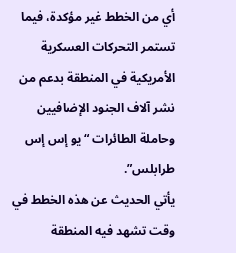أي من الخطط غير مؤكدة، فيما تستمر التحركات العسكرية الأمريكية في المنطقة بدعم من نشر آلاف الجنود الإضافيين وحاملة الطائرات “يو إس إس طرابلس”.
يأتي الحديث عن هذه الخطط في وقت تشهد فيه المنطقة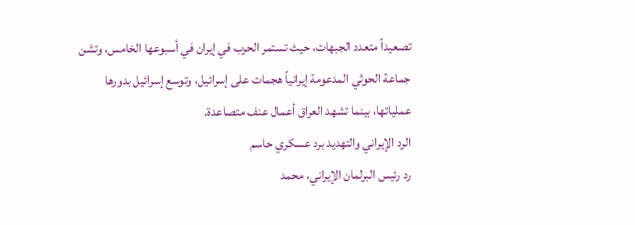تصعيداً متعدد الجبهات، حيث تستمر الحرب في إيران في أسبوعها الخامس، وتشن جماعة الحوثي المدعومة إيرانياً هجمات على إسرائيل، وتوسع إسرائيل بدورها عملياتها، بينما تشهد العراق أعمال عنف متصاعدة.
الرد الإيراني والتهديد برد عسكري حاسم
رد رئيس البرلمان الإيراني، محمد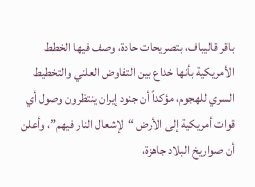باقر قاليباف، بتصريحات حادة، وصف فيها الخطط الأمريكية بأنها خداع بين التفاوض العلني والتخطيط السري للهجوم، مؤكداً أن جنود إيران ينتظرون وصول أي قوات أمريكية إلى الأرض “لإشعال النار فيهم”، وأعلن أن صواريخ البلاد جاهزة،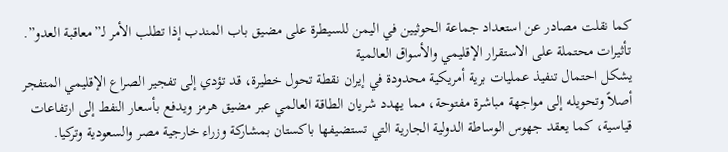كما نقلت مصادر عن استعداد جماعة الحوثيين في اليمن للسيطرة على مضيق باب المندب إذا تطلب الأمر لـ”معاقبة العدو”.
تأثيرات محتملة على الاستقرار الإقليمي والأسواق العالمية
يشكل احتمال تنفيذ عمليات برية أمريكية محدودة في إيران نقطة تحول خطيرة، قد تؤدي إلى تفجير الصراع الإقليمي المتفجر أصلاً وتحويله إلى مواجهة مباشرة مفتوحة، مما يهدد شريان الطاقة العالمي عبر مضيق هرمز ويدفع بأسعار النفط إلى ارتفاعات قياسية، كما يعقد جهوس الوساطة الدولية الجارية التي تستضيفها باكستان بمشاركة وزراء خارجية مصر والسعودية وتركيا.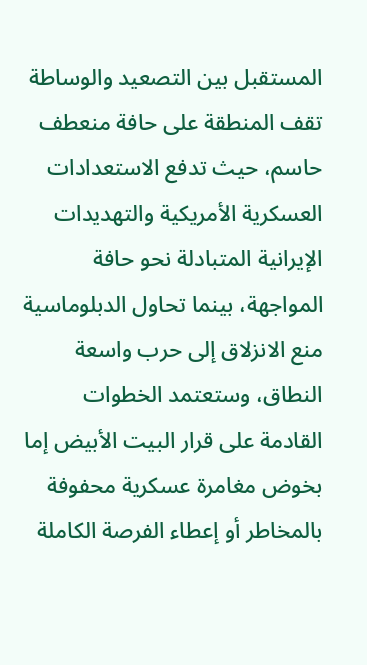المستقبل بين التصعيد والوساطة
تقف المنطقة على حافة منعطف حاسم، حيث تدفع الاستعدادات العسكرية الأمريكية والتهديدات الإيرانية المتبادلة نحو حافة المواجهة، بينما تحاول الدبلوماسية منع الانزلاق إلى حرب واسعة النطاق، وستعتمد الخطوات القادمة على قرار البيت الأبيض إما بخوض مغامرة عسكرية محفوفة بالمخاطر أو إعطاء الفرصة الكاملة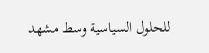للحلول السياسية وسط مشهد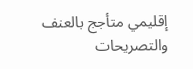إقليمي متأجج بالعنف والتصريحات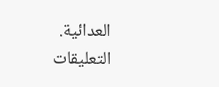العدائية.
التعليقات